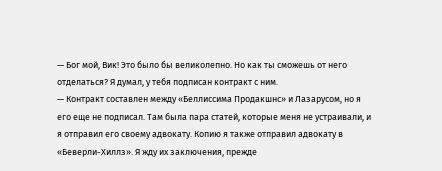— Бог мой, Вик! Это было бы великолепно. Но как ты сможешь от него отделаться? Я думал, у тебя подписан контракт с ним.
— Контракт составлен между «Беллиссима Продакшнс» и Лазарусом, но я его еще не подписал. Там была пара статей, которые меня не устраивали, и я отправил его своему адвокату. Копию я также отправил адвокату в «Беверли-Хиллз». Я жду их заключения, прежде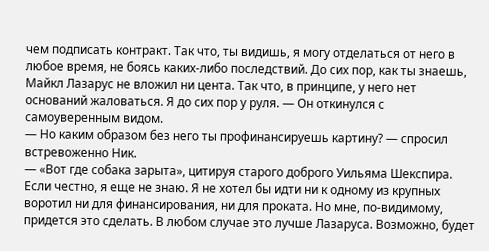чем подписать контракт. Так что, ты видишь, я могу отделаться от него в любое время, не боясь каких-либо последствий. До сих пор, как ты знаешь, Майкл Лазарус не вложил ни цента. Так что, в принципе, у него нет оснований жаловаться. Я до сих пор у руля. — Он откинулся с самоуверенным видом.
— Но каким образом без него ты профинансируешь картину? — спросил встревоженно Ник.
— «Вот где собака зарыта», цитируя старого доброго Уильяма Шекспира. Если честно, я еще не знаю. Я не хотел бы идти ни к одному из крупных воротил ни для финансирования, ни для проката. Но мне, по-видимому, придется это сделать. В любом случае это лучше Лазаруса. Возможно, будет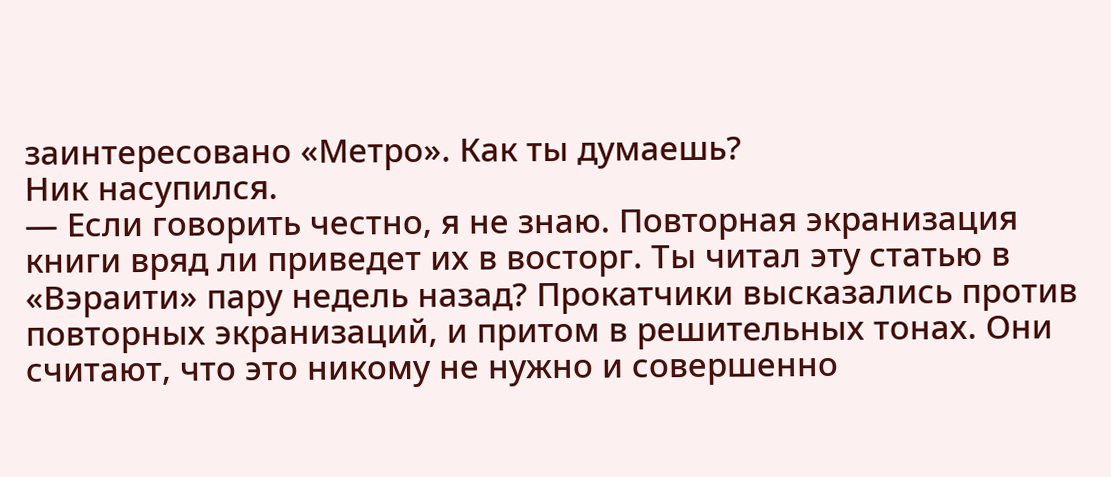заинтересовано «Метро». Как ты думаешь?
Ник насупился.
— Если говорить честно, я не знаю. Повторная экранизация книги вряд ли приведет их в восторг. Ты читал эту статью в «Вэраити» пару недель назад? Прокатчики высказались против повторных экранизаций, и притом в решительных тонах. Они считают, что это никому не нужно и совершенно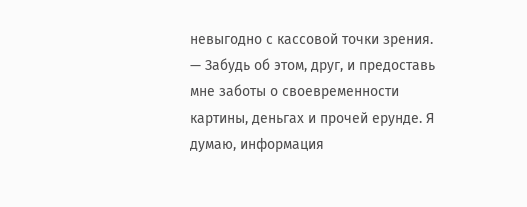невыгодно с кассовой точки зрения.
— Забудь об этом, друг, и предоставь мне заботы о своевременности картины, деньгах и прочей ерунде. Я думаю, информация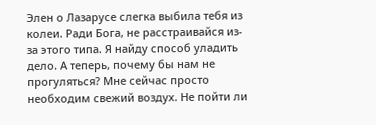Элен о Лазарусе слегка выбила тебя из колеи. Ради Бога, не расстраивайся из-за этого типа. Я найду способ уладить дело. А теперь, почему бы нам не прогуляться? Мне сейчас просто необходим свежий воздух. Не пойти ли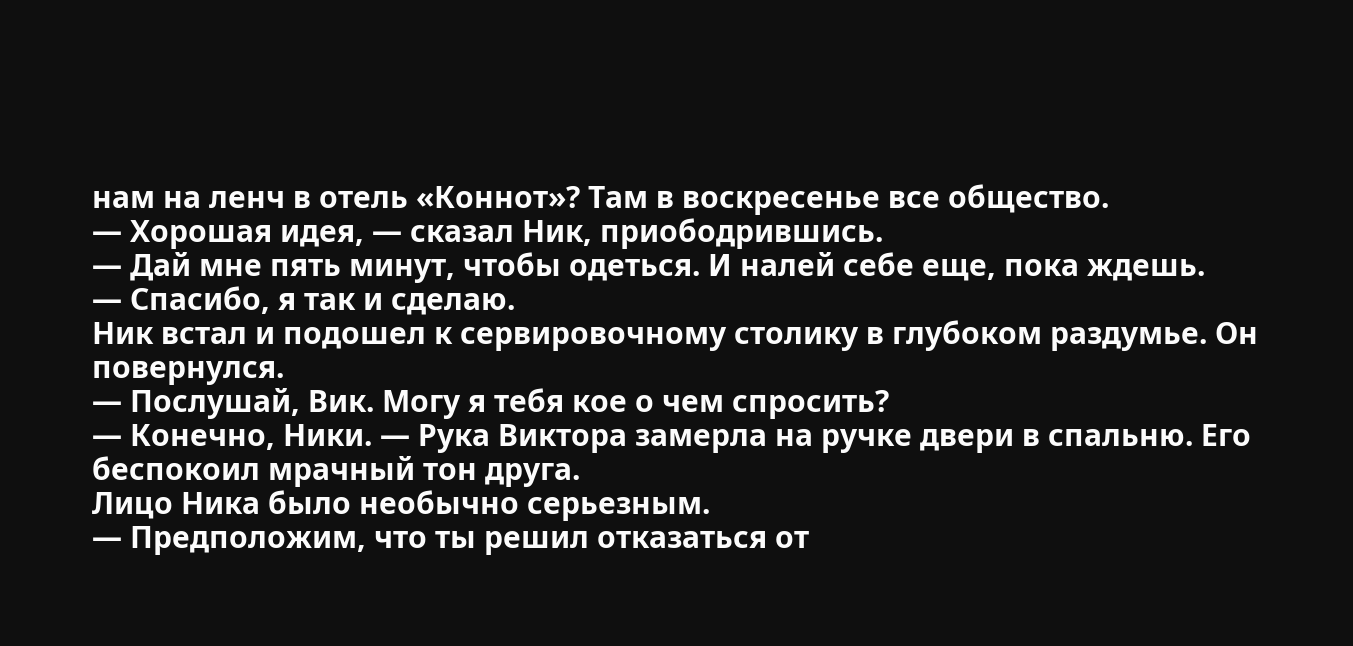нам на ленч в отель «Коннот»? Там в воскресенье все общество.
— Хорошая идея, — сказал Ник, приободрившись.
— Дай мне пять минут, чтобы одеться. И налей себе еще, пока ждешь.
— Спасибо, я так и сделаю.
Ник встал и подошел к сервировочному столику в глубоком раздумье. Он повернулся.
— Послушай, Вик. Могу я тебя кое о чем спросить?
— Конечно, Ники. — Рука Виктора замерла на ручке двери в спальню. Его беспокоил мрачный тон друга.
Лицо Ника было необычно серьезным.
— Предположим, что ты решил отказаться от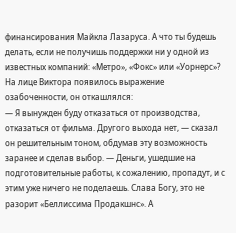финансирования Майкла Лазаруса. А что ты будешь делать, если не получишь поддержки ни у одной из известных компаний: «Метро», «Фокс» или «Уорнерс»?
На лице Виктора появилось выражение озабоченности, он откашлялся:
— Я вынужден буду отказаться от производства, отказаться от фильма. Другого выхода нет, — сказал он решительным тоном, обдумав эту возможность заранее и сделав выбор. — Деньги, ушедшие на подготовительные работы, к сожалению, пропадут, и с этим уже ничего не поделаешь. Слава Богу, это не разорит «Беллиссима Продакшнс». А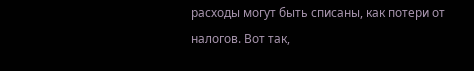расходы могут быть списаны, как потери от налогов. Вот так,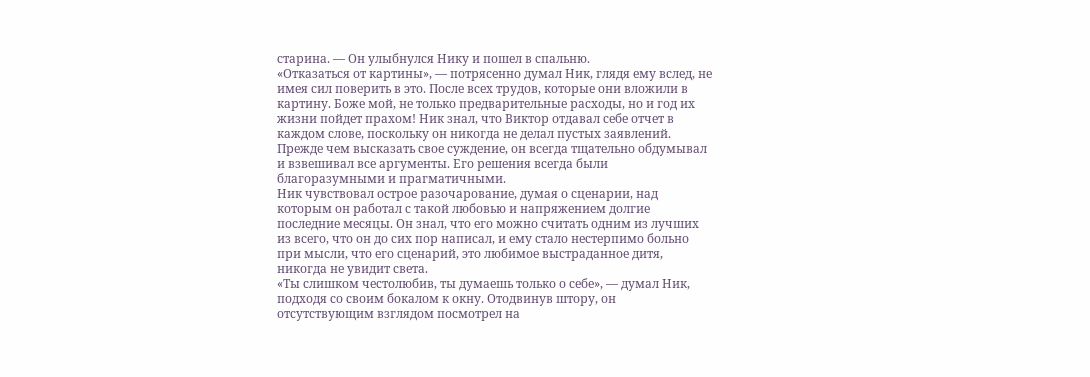старина. — Он улыбнулся Нику и пошел в спальню.
«Отказаться от картины», — потрясенно думал Ник, глядя ему вслед, не имея сил поверить в это. После всех трудов, которые они вложили в картину. Боже мой, не только предварительные расходы, но и год их жизни пойдет прахом! Ник знал, что Виктор отдавал себе отчет в каждом слове, поскольку он никогда не делал пустых заявлений. Прежде чем высказать свое суждение, он всегда тщательно обдумывал и взвешивал все аргументы. Его решения всегда были благоразумными и прагматичными.
Ник чувствовал острое разочарование, думая о сценарии, над которым он работал с такой любовью и напряжением долгие последние месяцы. Он знал, что его можно считать одним из лучших из всего, что он до сих пор написал, и ему стало нестерпимо больно при мысли, что его сценарий, это любимое выстраданное дитя, никогда не увидит света.
«Ты слишком честолюбив, ты думаешь только о себе», — думал Ник, подходя со своим бокалом к окну. Отодвинув штору, он отсутствующим взглядом посмотрел на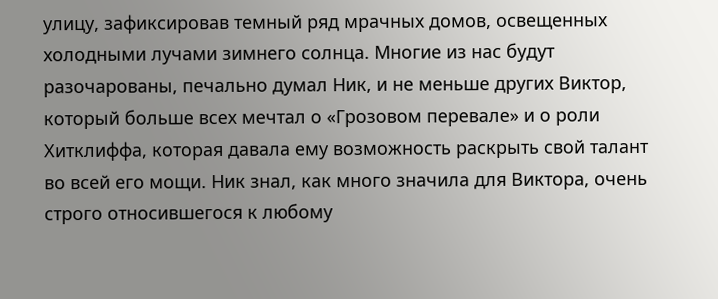улицу, зафиксировав темный ряд мрачных домов, освещенных холодными лучами зимнего солнца. Многие из нас будут разочарованы, печально думал Ник, и не меньше других Виктор, который больше всех мечтал о «Грозовом перевале» и о роли Хитклиффа, которая давала ему возможность раскрыть свой талант во всей его мощи. Ник знал, как много значила для Виктора, очень строго относившегося к любому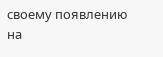своему появлению на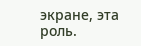экране, эта роль.